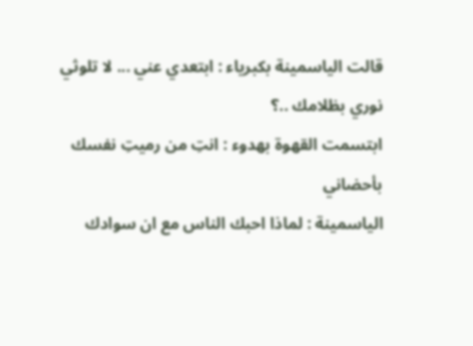قالت الياسمينة بكبرياء : ابتعدي عني ... لا تلوثي نوري بظلامك ..؟
ابتسمت القهوة بهدوء : انتِ من رميتِ نفسك بأحضاني
الياسمينة : لماذا احبك الناس مع ان سوادك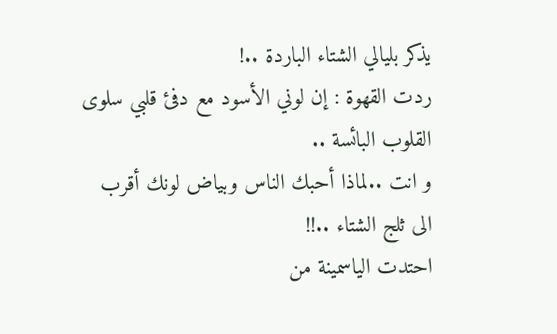يذكر بليالي الشتاء الباردة ..!
ردت القهوة : إن لوني الأسود مع دفئ قلبي سلوى القلوب البائسة ..
و انت ..لماذا أحبك الناس وبياض لونك أقرب الى ثلج الشتاء ..!!
احتدت الياسمينة من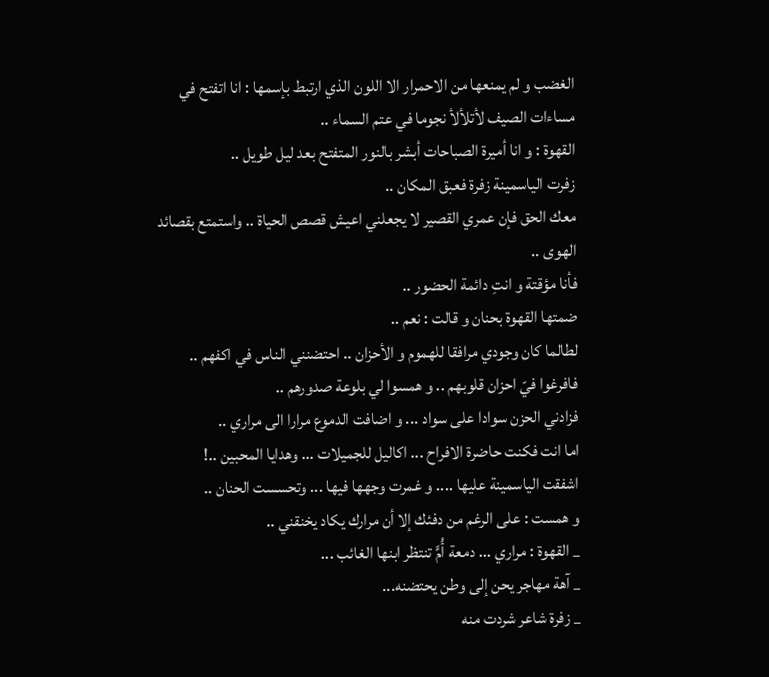الغضب و لم يمنعها من الاحمرار الا اللون الذي ارتبط بإسمها : انا اتفتح في مساءات الصيف لأتلألأ نجوما في عتم السماء ..
القهوة : و انا أميرة الصباحات أبشر بالنور المتفتح بعد ليل طويل ..
زفرت الياسمينة زفرة فعبق المكان ..
معك الحق فإن عمري القصير لا يجعلني اعيش قصص الحياة .. واستمتع بقصائد الهوى ..
فأنا مؤقتة و انتِ دائمة الحضور ..
ضمتها القهوة بحنان و قالت : نعم ..
لطالما كان وجودي مرافقا للهموم و الأحزان .. احتضنني الناس في اكفهم ..
فافرغوا فيّ احزان قلوبهم .. و همسوا لي بلوعة صدورهم ..
فزادني الحزن سوادا على سواد ... و اضافت الدموع مرارا الى مراري ..
اما انت فكنت حاضرة الافراح ... اكاليل للجميلات ... وهدايا المحبين ..!
اشفقت الياسمينة عليها .... و غمرت وجهها فيها ... وتحسست الحنان ..
و همست : على الرغم من دفئك إلا أن مرارك يكاد يخنقني ..
_ القهوة : مراري ... دمعة أُمٍّ تنتظر ابنها الغائب ...
_ آهة مهاجر يحن إلى وطن يحتضنه...
_ زفرة شاعر شردت منه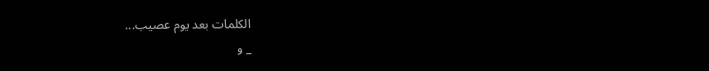الكلمات بعد يوم عصيب...
_ و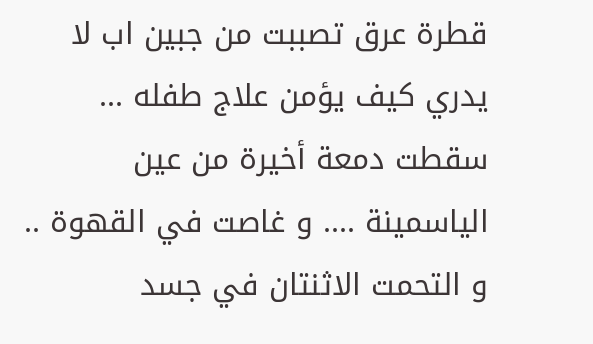قطرة عرق تصببت من جبين اب لا يدري كيف يؤمن علاج طفله ...
سقطت دمعة أخيرة من عين الياسمينة .... و غاصت في القهوة .. و التحمت الاثنتان في جسد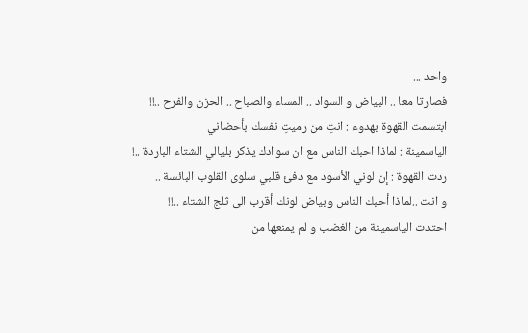واحد ...
فصارتا معا .. البياض و السواد .. المساء والصباح .. الحزن والفرح ..!!
ابتسمت القهوة بهدوء : انتِ من رميتِ نفسك بأحضاني
الياسمينة : لماذا احبك الناس مع ان سوادك يذكر بليالي الشتاء الباردة ..!
ردت القهوة : إن لوني الأسود مع دفئ قلبي سلوى القلوب البائسة ..
و انت ..لماذا أحبك الناس وبياض لونك أقرب الى ثلج الشتاء ..!!
احتدت الياسمينة من الغضب و لم يمنعها من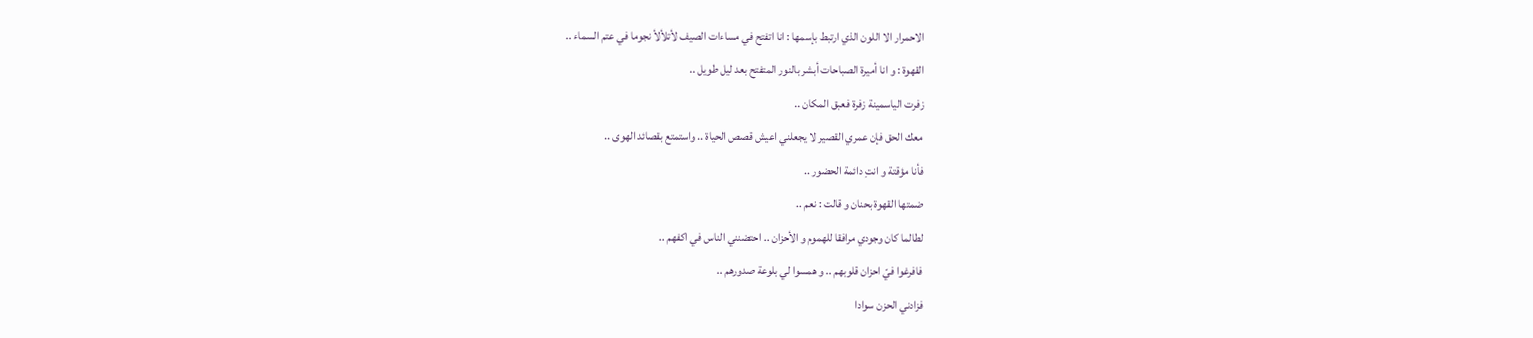الاحمرار الا اللون الذي ارتبط بإسمها : انا اتفتح في مساءات الصيف لأتلألأ نجوما في عتم السماء ..
القهوة : و انا أميرة الصباحات أبشر بالنور المتفتح بعد ليل طويل ..
زفرت الياسمينة زفرة فعبق المكان ..
معك الحق فإن عمري القصير لا يجعلني اعيش قصص الحياة .. واستمتع بقصائد الهوى ..
فأنا مؤقتة و انتِ دائمة الحضور ..
ضمتها القهوة بحنان و قالت : نعم ..
لطالما كان وجودي مرافقا للهموم و الأحزان .. احتضنني الناس في اكفهم ..
فافرغوا فيّ احزان قلوبهم .. و همسوا لي بلوعة صدورهم ..
فزادني الحزن سوادا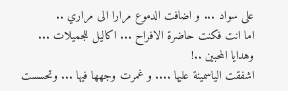على سواد ... و اضافت الدموع مرارا الى مراري ..
اما انت فكنت حاضرة الافراح ... اكاليل للجميلات ... وهدايا المحبين ..!
اشفقت الياسمينة عليها .... و غمرت وجهها فيها ... وتحسست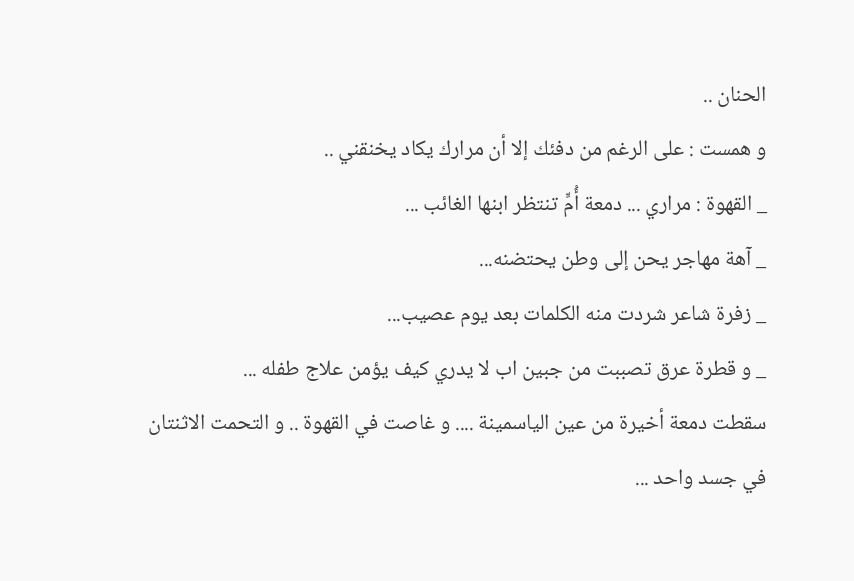الحنان ..
و همست : على الرغم من دفئك إلا أن مرارك يكاد يخنقني ..
_ القهوة : مراري ... دمعة أُمٍّ تنتظر ابنها الغائب ...
_ آهة مهاجر يحن إلى وطن يحتضنه...
_ زفرة شاعر شردت منه الكلمات بعد يوم عصيب...
_ و قطرة عرق تصببت من جبين اب لا يدري كيف يؤمن علاج طفله ...
سقطت دمعة أخيرة من عين الياسمينة .... و غاصت في القهوة .. و التحمت الاثنتان في جسد واحد ...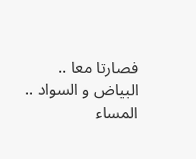فصارتا معا .. البياض و السواد .. المساء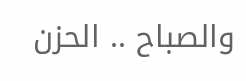والصباح .. الحزن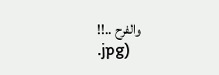والفرح ..!!
.jpg)